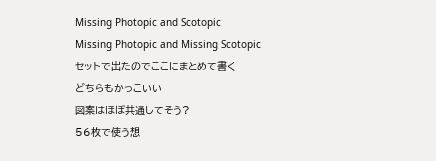Missing Photopic and Scotopic
Missing Photopic and Missing Scotopic
セットで出たのでここにまとめて書く
どちらもかっこいい
図案はほぼ共通してそう?
56枚で使う想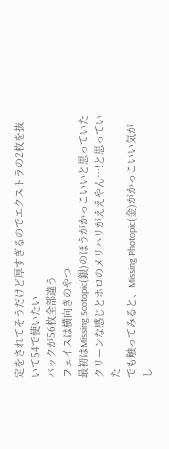定をされてそうだけど厚すぎるのでエクストラの2枚を抜いて54で使いたい
バックが56枚全部違う
フェイスは横向きのやつ
最初はMissing Scotopic(銀)のほうがかっこいいと思っていた
クリーンな感じとホロのメリハリがええやん…!と思っていた
でも触ってみると、Missing Photopic(金)がかっこいい気がし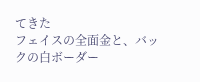てきた
フェイスの全面金と、バックの白ボーダー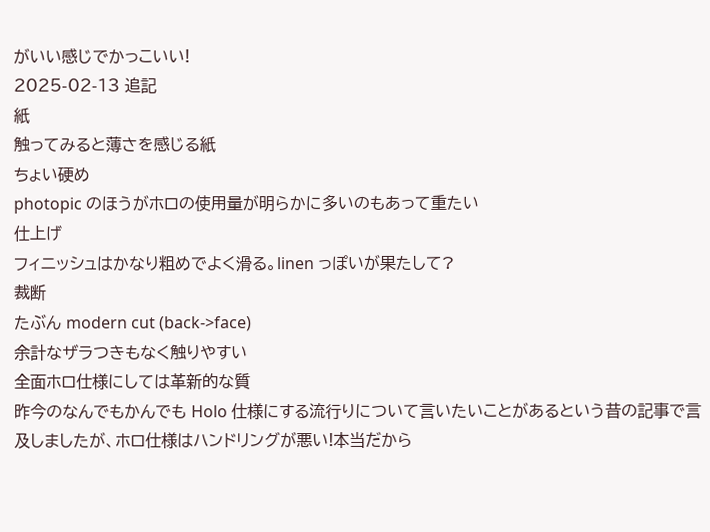がいい感じでかっこいい!
2025-02-13 追記
紙
触ってみると薄さを感じる紙
ちょい硬め
photopic のほうがホロの使用量が明らかに多いのもあって重たい
仕上げ
フィニッシュはかなり粗めでよく滑る。linen っぽいが果たして?
裁断
たぶん modern cut (back->face)
余計なザラつきもなく触りやすい
全面ホロ仕様にしては革新的な質
昨今のなんでもかんでも Holo 仕様にする流行りについて言いたいことがあるという昔の記事で言及しましたが、ホロ仕様はハンドリングが悪い!本当だから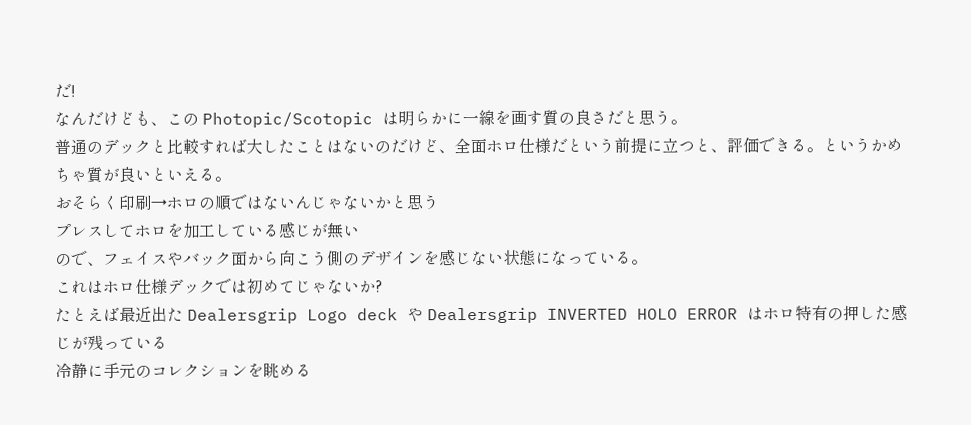だ!
なんだけども、この Photopic/Scotopic は明らかに一線を画す質の良さだと思う。
普通のデックと比較すれば大したことはないのだけど、全面ホロ仕様だという前提に立つと、評価できる。というかめちゃ質が良いといえる。
おそらく印刷→ホロの順ではないんじゃないかと思う
プレスしてホロを加工している感じが無い
ので、フェイスやバック面から向こう側のデザインを感じない状態になっている。
これはホロ仕様デックでは初めてじゃないか?
たとえば最近出た Dealersgrip Logo deck や Dealersgrip INVERTED HOLO ERROR はホロ特有の押した感じが残っている
冷静に手元のコレクションを眺める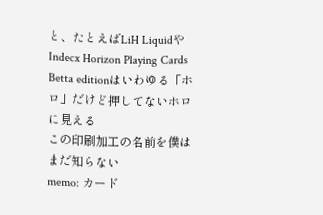と、たとえばLiH LiquidやIndecx Horizon Playing Cards Betta editionはいわゆる「ホロ」だけど押してないホロに見える
この印刷加工の名前を僕はまだ知らない
memo: カード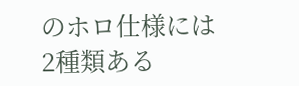のホロ仕様には2種類ある